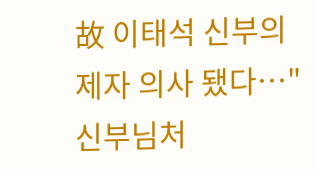故 이태석 신부의 제자 의사 됐다…"신부님처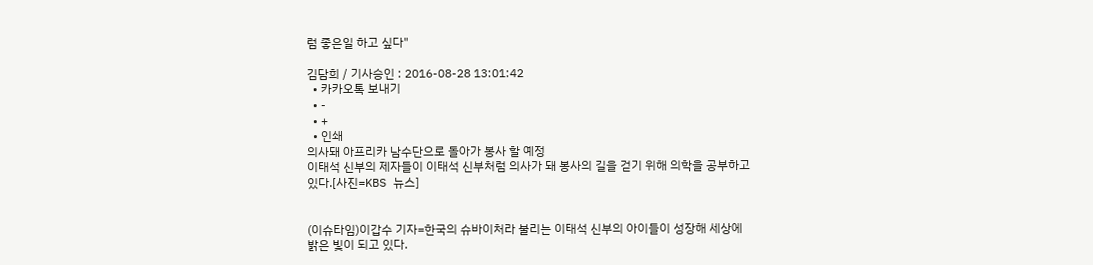럼 좋은일 하고 싶다"

김담희 / 기사승인 : 2016-08-28 13:01:42
  • 카카오톡 보내기
  • -
  • +
  • 인쇄
의사돼 아프리카 남수단으로 돌아가 봉사 할 예정
이태석 신부의 제자들이 이태석 신부처럼 의사가 돼 봉사의 길을 걷기 위해 의학을 공부하고 있다.[사진=KBS 뉴스]


(이슈타임)이갑수 기자=한국의 슈바이처라 불리는 이태석 신부의 아이들이 성장해 세상에 밝은 빛이 되고 있다.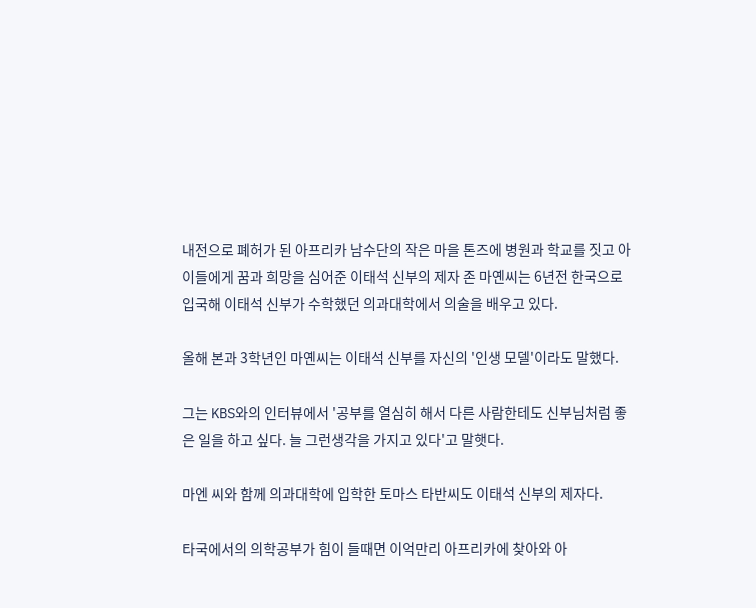내전으로 폐허가 된 아프리카 남수단의 작은 마을 톤즈에 병원과 학교를 짓고 아이들에게 꿈과 희망을 심어준 이태석 신부의 제자 존 마옌씨는 6년전 한국으로 입국해 이태석 신부가 수학했던 의과대학에서 의술을 배우고 있다.

올해 본과 3학년인 마옌씨는 이태석 신부를 자신의 '인생 모델'이라도 말했다.

그는 KBS와의 인터뷰에서 '공부를 열심히 해서 다른 사람한테도 신부님처럼 좋은 일을 하고 싶다. 늘 그런생각을 가지고 있다'고 말햇다.

마엔 씨와 함께 의과대학에 입학한 토마스 타반씨도 이태석 신부의 제자다.

타국에서의 의학공부가 힘이 들때면 이억만리 아프리카에 찾아와 아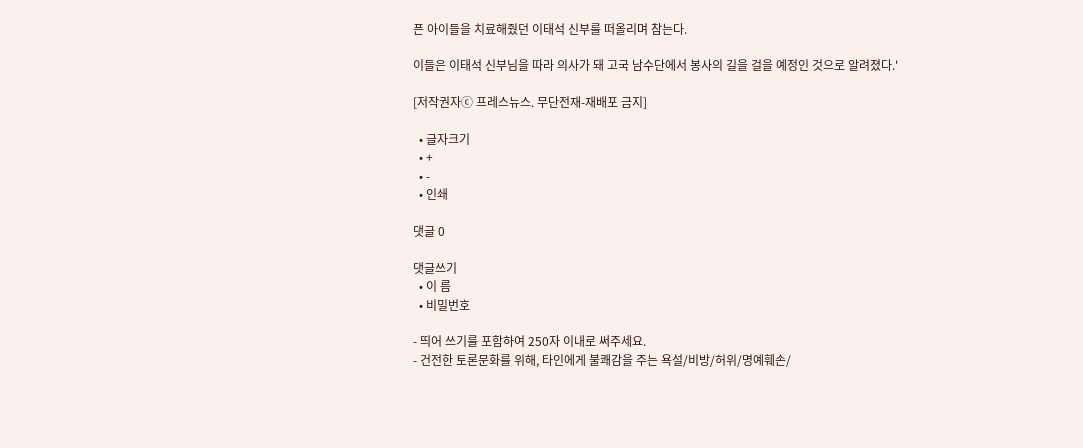픈 아이들을 치료해줬던 이태석 신부를 떠올리며 참는다.

이들은 이태석 신부님을 따라 의사가 돼 고국 남수단에서 봉사의 길을 걸을 예정인 것으로 알려졌다.'

[저작권자ⓒ 프레스뉴스. 무단전재-재배포 금지]

  • 글자크기
  • +
  • -
  • 인쇄

댓글 0

댓글쓰기
  • 이 름
  • 비밀번호

- 띄어 쓰기를 포함하여 250자 이내로 써주세요.
- 건전한 토론문화를 위해, 타인에게 불쾌감을 주는 욕설/비방/허위/명예훼손/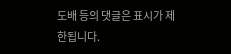도배 등의 댓글은 표시가 제한됩니다.